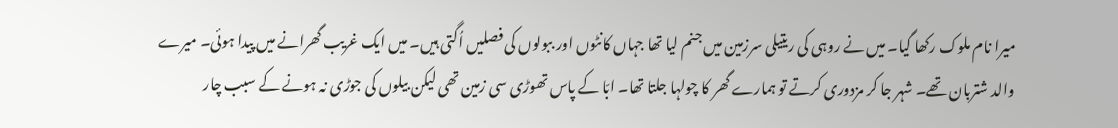میرا نام ملوک رکھا گیا۔ میں نے روہی کی ریتیلی سرزمین میں جنم لیا تھا جہاں کانٹوں اور ببولوں کی فصلیں اُگتی ہیں۔ میں ایک غریب گھرانے میں پیدا ہوئی۔ میرے والد شتربان تھے۔ شہر جا کر مزدوری کرتے تو ہمارے گھر کا چولہا جلتا تھا۔ ابّا کے پاس تھوڑی سی زمین تھی لیکن بیلوں کی جوڑی نہ ہونے کے سبب چار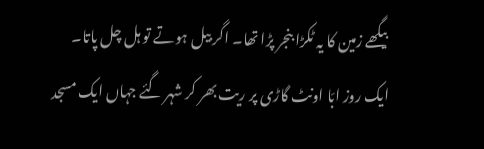بیگھے زمین کا یہ ٹکڑا بنجر پڑا تھا۔ اگر بیل ہوتے تو ہل چل پاتا۔
ایک روز ابّا اونٹ گاڑی پر ریت بھر کر شہر گئے جہاں ایک مسجد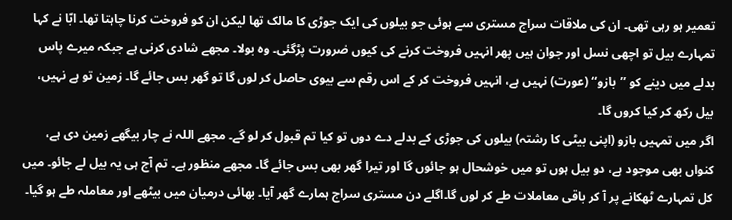تعمیر ہو رہی تھی۔ ان کی ملاقات سراج مستری سے ہوئی جو بیلوں کی ایک جوڑی کا مالک تھا لیکن ان کو فروخت کرنا چاہتا تھا۔ ابّا نے کہا تمہارے بیل تو اچھی نسل اور جوان ہیں پھر انہیں فروخت کرنے کی کیوں ضرورت پڑگئی۔ وہ بولا۔ مجھے شادی کرنی ہے جبکہ میرے پاس بدلے میں دینے کو ’’بازو‘‘ (عورت) نہیں ہے، انہیں فروخت کر کے اس رقم سے بیوی حاصل کر لوں گا تو گھر بس جائے گا۔ زمین تو ہے نہیں، بیل رکھ کر کیا کروں گا۔
اگر میں تمہیں بازو (اپنی بیٹی کا رشتہ) بیلوں کی جوڑی کے بدلے دے دوں تو کیا تم قبول کر لو گے۔ مجھے اللہ نے چار بیگھے زمین دی ہے، کنواں بھی موجود ہے، دو بیل ہوں تو میں خوشحال ہو جائوں گا اور تیرا گھر بھی بس جائے گا۔ مجھے منظور ہے۔ تم آج ہی یہ بیل لے جائو۔ میں کل تمہارے ٹھکانے پر آ کر باقی معاملات طے کر لوں گا۔اگلے دن مستری سراج ہمارے گھر آیا۔ بھائی درمیان میں بیٹھے اور معاملہ طے ہو گیا۔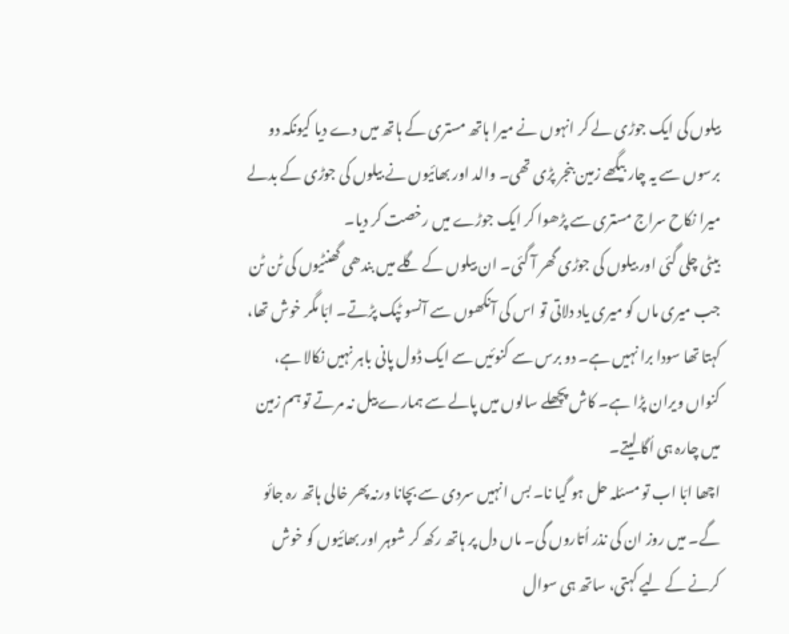بیلوں کی ایک جوڑی لے کر انہوں نے میرا ہاتھ مستری کے ہاتھ میں دے دیا کیونکہ دو برسوں سے یہ چار بیگھے زمین بنجر پڑی تھی۔ والد اور بھائیوں نے بیلوں کی جوڑی کے بدلے میرا نکاح سراج مستری سے پڑھوا کر ایک جوڑے میں رخصت کر دیا۔
بیٹی چلی گئی اور بیلوں کی جوڑی گھر آ گئی۔ ان بیلوں کے گلے میں بندھی گھنٹیوں کی ٹن ٹن جب میری ماں کو میری یاد دلاتی تو اس کی آنکھوں سے آنسو ٹپک پڑتے۔ ابّا مگر خوش تھا، کہتا تھا سودا برا نہیں ہے۔ دو برس سے کنوئیں سے ایک ڈول پانی باہر نہیں نکالا ہے، کنواں ویران پڑا ہے۔ کاش پچھلے سالوں میں پالے سے ہمارے بیل نہ مرتے تو ہم زمین میں چارہ ہی اُگا لیتے۔
اچھا ابّا اب تو مسئلہ حل ہو گیا نا۔ بس انہیں سردی سے بچانا ورنہ پھر خالی ہاتھ رہ جائو گے۔ میں روز ان کی نذر اُتاروں گی۔ ماں دل پر ہاتھ رکھ کر شوہر اور بھائیوں کو خوش کرنے کے لیے کہتی، ساتھ ہی سوال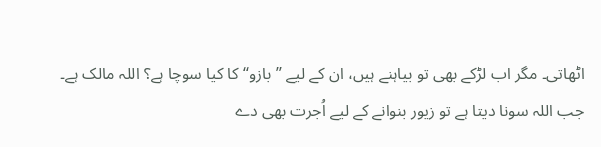اٹھاتی۔ مگر اب لڑکے بھی تو بیاہنے ہیں، ان کے لیے ’’بازو‘‘ کا کیا سوچا ہے؟ اللہ مالک ہے۔ جب اللہ سونا دیتا ہے تو زیور بنوانے کے لیے اُجرت بھی دے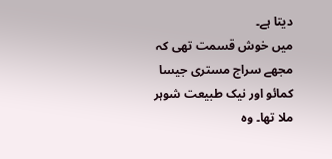دیتا ہے۔
میں خوش قسمت تھی کہ مجھے سراج مستری جیسا کمائو اور نیک طبیعت شوہر ملا تھا۔ وہ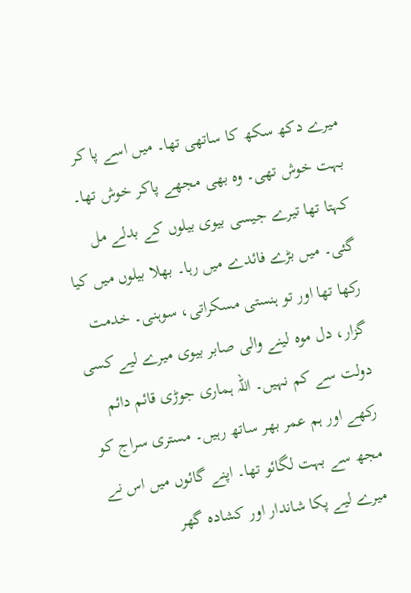میرے دکھ سکھ کا ساتھی تھا۔ میں اسے پا کر بہت خوش تھی۔ وہ بھی مجھے پاکر خوش تھا۔ کہتا تھا تیرے جیسی بیوی بیلوں کے بدلے مل گئی۔ میں بڑے فائدے میں رہا۔ بھلا بیلوں میں کیا رکھا تھا اور تو ہنستی مسکراتی، سوہنی۔ خدمت گزار، دل موہ لینے والی صابر بیوی میرے لیے کسی دولت سے کم نہیں۔ اللہ ہماری جوڑی قائم دائم رکھے اور ہم عمر بھر ساتھ رہیں۔ مستری سراج کو مجھ سے بہت لگائو تھا۔ اپنے گائوں میں اس نے میرے لیے پکا شاندار اور کشادہ گھر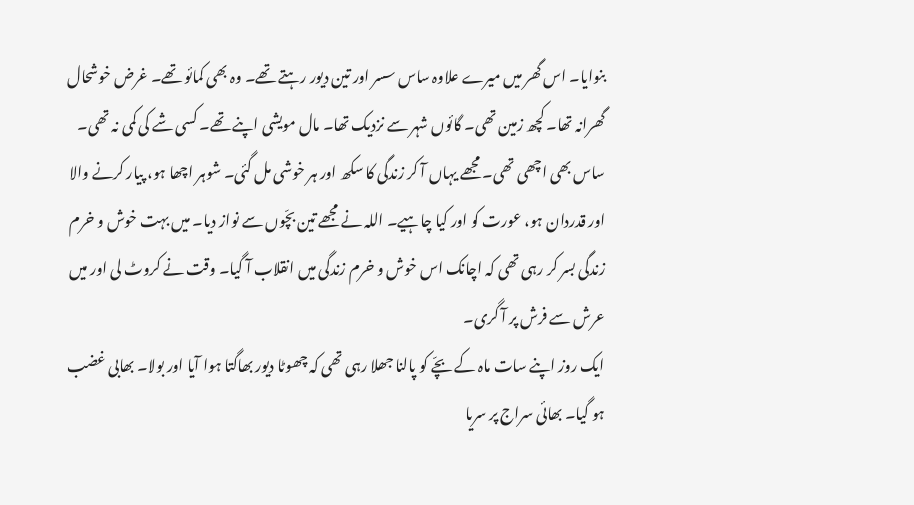بنوایا۔ اس گھر میں میرے علاوہ ساس سسر اور تین دیور رہتے تھے۔ وہ بھی کمائو تھے۔ غرض خوشحال گھرانہ تھا۔ کچھ زمین تھی۔ گائوں شہر سے نزدیک تھا۔ مال مویشی اپنے تھے۔ کسی شے کی کمی نہ تھی۔ ساس بھی اچھی تھی۔ مجھے یہاں آ کر زندگی کا سکھ اور ہر خوشی مل گئی۔ شوہر اچھا ہو، پیار کرنے والا اور قدردان ہو، عورت کو اور کیا چاہیے۔ اللہ نے مجھے تین بچّوں سے نواز دیا۔ میں بہت خوش و خرم زندگی بسر کر رہی تھی کہ اچانک اس خوش و خرم زندگی میں انقلاب آ گیا۔ وقت نے کروٹ لی اور میں عرش سے فرش پر آ گری۔
ایک روز اپنے سات ماہ کے بچّے کو پالنا جھلا رہی تھی کہ چھوٹا دیور بھاگتا ہوا آیا اور بولا۔ بھابی غضب ہو گیا۔ بھائی سراج پر سریا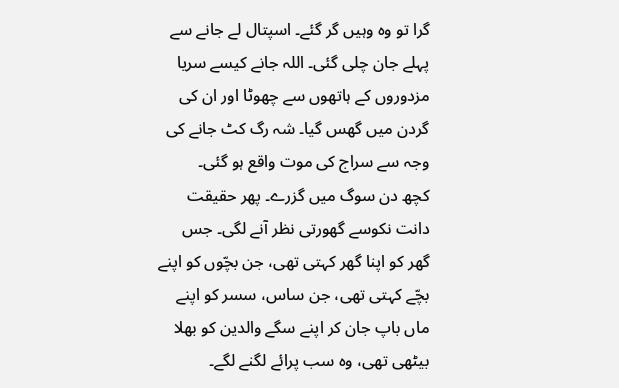گرا تو وہ وہیں گر گئے۔ اسپتال لے جانے سے پہلے جان چلی گئی۔ اللہ جانے کیسے سریا مزدوروں کے ہاتھوں سے چھوٹا اور ان کی گردن میں گھس گیا۔ شہ رگ کٹ جانے کی وجہ سے سراج کی موت واقع ہو گئی۔
کچھ دن سوگ میں گزرے۔ پھر حقیقت دانت نکوسے گھورتی نظر آنے لگی۔ جس گھر کو اپنا گھر کہتی تھی، جن بچّوں کو اپنے بچّے کہتی تھی، جن ساس، سسر کو اپنے ماں باپ جان کر اپنے سگے والدین کو بھلا بیٹھی تھی، وہ سب پرائے لگنے لگے۔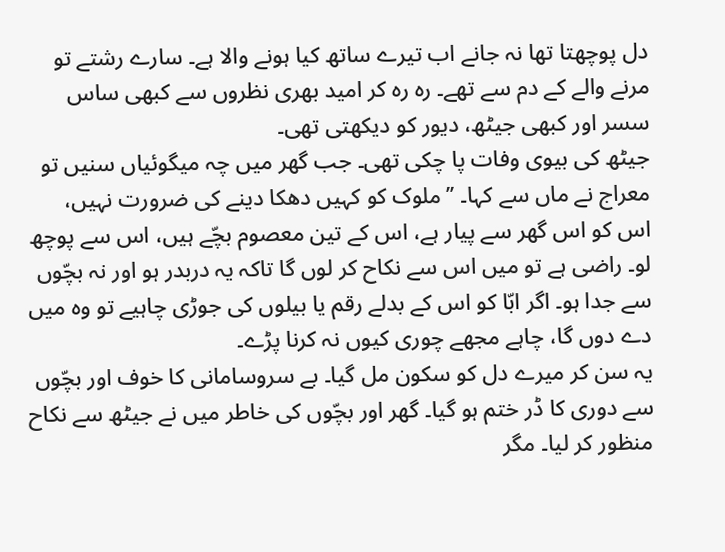دل پوچھتا تھا نہ جانے اب تیرے ساتھ کیا ہونے والا ہے۔ سارے رشتے تو مرنے والے کے دم سے تھے۔ رہ رہ کر امید بھری نظروں سے کبھی ساس سسر اور کبھی جیٹھ، دیور کو دیکھتی تھی۔
جیٹھ کی بیوی وفات پا چکی تھی۔ جب گھر میں چہ میگوئیاں سنیں تو معراج نے ماں سے کہا۔ ’’ملوک کو کہیں دھکا دینے کی ضرورت نہیں، اس کو اس گھر سے پیار ہے، اس کے تین معصوم بچّے ہیں، اس سے پوچھ لو۔ راضی ہے تو میں اس سے نکاح کر لوں گا تاکہ یہ دربدر ہو اور نہ بچّوں سے جدا ہو۔ اگر ابّا کو اس کے بدلے رقم یا بیلوں کی جوڑی چاہیے تو وہ میں دے دوں گا، چاہے مجھے چوری کیوں نہ کرنا پڑے۔
یہ سن کر میرے دل کو سکون مل گیا۔ بے سروسامانی کا خوف اور بچّوں سے دوری کا ڈر ختم ہو گیا۔ گھر اور بچّوں کی خاطر میں نے جیٹھ سے نکاح منظور کر لیا۔ مگر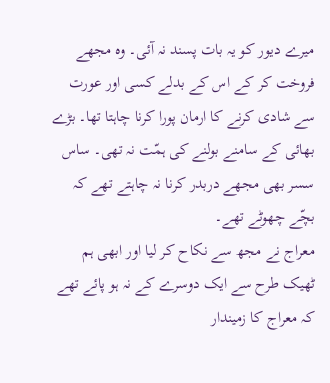میرے دیور کو یہ بات پسند نہ آئی۔ وہ مجھے فروخت کر کے اس کے بدلے کسی اور عورت سے شادی کرنے کا ارمان پورا کرنا چاہتا تھا۔ بڑے بھائی کے سامنے بولنے کی ہمّت نہ تھی۔ ساس سسر بھی مجھے دربدر کرنا نہ چاہتے تھے کہ بچّے چھوٹے تھے۔
معراج نے مجھ سے نکاح کر لیا اور ابھی ہم ٹھیک طرح سے ایک دوسرے کے نہ ہو پائے تھے کہ معراج کا زمیندار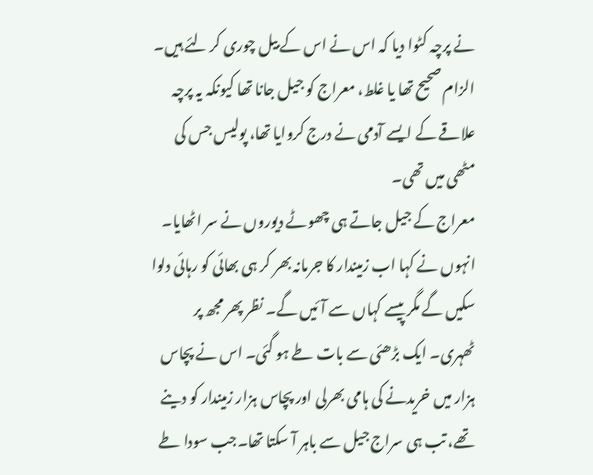نے پرچہ کٹوا دیا کہ اس نے اس کے بیل چوری کر لئے ہیں۔ الزام صحیح تھا یا غلط، معراج کو جیل جانا تھا کیونکہ یہ پرچہ علاقے کے ایسے آدمی نے درج کروایا تھا، پولیس جس کی مٹھی میں تھی۔
معراج کے جیل جاتے ہی چھوٹے دیوروں نے سر اٹھایا۔ انہوں نے کہا اب زمیندار کا جرمانہ بھر کر ہی بھائی کو رہائی دلوا سکیں گے مگر پیسے کہاں سے آئیں گے۔ نظر پھر مجھ پر ٹھہری۔ ایک بڑھئی سے بات طے ہو گئی۔ اس نے پچاس ہزار میں خریدنے کی ہامی بھرلی اور پچاس ہزار زمیندار کو دینے تھے، تب ہی سراج جیل سے باہر آ سکتا تھا۔جب سودا طے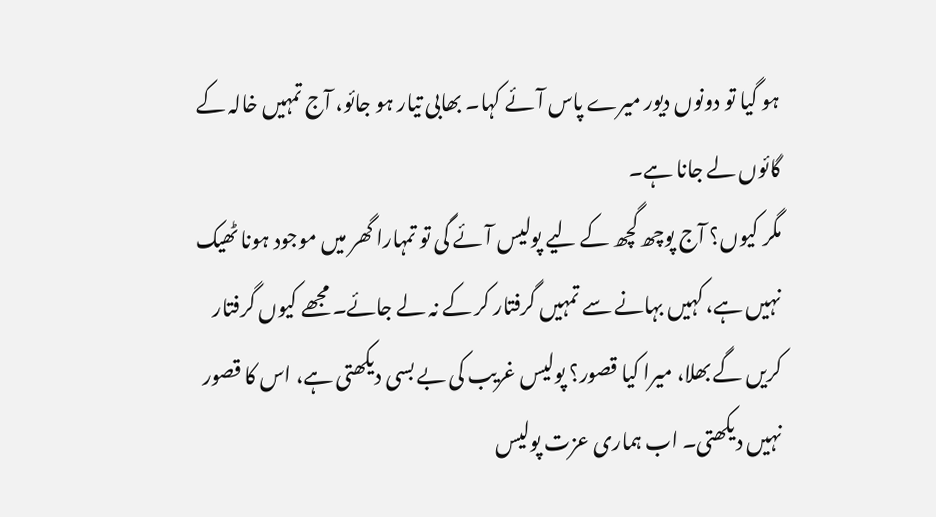ہو گیا تو دونوں دیور میرے پاس آئے کہا۔ بھابی تیار ہو جائو، آج تمہیں خالہ کے گائوں لے جانا ہے۔
مگر کیوں؟ آج پوچھ گچھ کے لیے پولیس آئے گی تو تمہارا گھر میں موجود ہونا ٹھیک نہیں ہے، کہیں بہانے سے تمہیں گرفتار کر کے نہ لے جائے۔ مجھے کیوں گرفتار کریں گے بھلا، میرا کیا قصور؟ پولیس غریب کی بے بسی دیکھتی ہے، اس کا قصور نہیں دیکھتی۔ اب ہماری عزت پولیس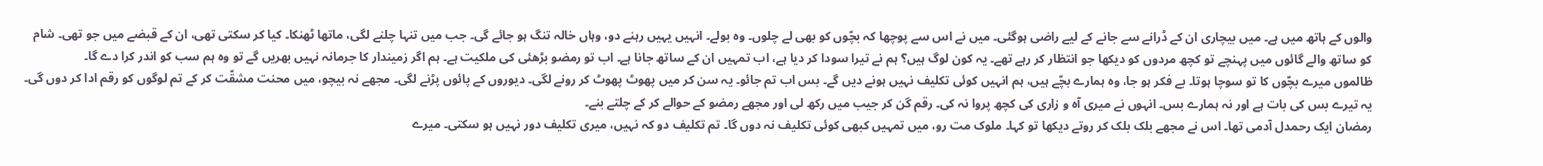والوں کے ہاتھ میں ہے۔ میں بیچاری ان کے ڈرانے سے جانے کے لیے راضی ہوگئی۔ میں نے اس سے پوچھا کہ بچّوں کو بھی لے چلوں۔ وہ بولے۔ انہیں یہیں رہنے دو، وہاں خالہ تنگ ہو جائے گی۔ جب میں تنہا چلنے لگی، ماتھا ٹھنکا۔ کیا کر سکتی تھی، ان کے قبضے میں جو تھی۔ شام کو ساتھ والے گائوں میں پہنچے تو کچھ مردوں کو دیکھا جو انتظار کر رہے تھے۔ یہ کون لوگ ہیں؟ ہم نے تیرا سودا کر دیا ہے، اب تمہیں ان کے ساتھ جانا ہے۔ اب تو رمضو بڑھئی کی ملکیت ہے۔ ہم اگر زمیندار کا جرمانہ نہیں بھریں گے تو وہ ہم سب کو اندر کرا دے گا۔
ظالموں میرے بچّوں کا تو سوچا ہوتا۔ بے فکر ہو جا، وہ ہمارے بچّے ہیں، ہم انہیں کوئی تکلیف نہیں ہونے دیں گے۔ بس اب تم جائو۔ یہ سن کر میں پھوٹ پھوٹ کر رونے لگی۔ دیوروں کے پائوں پڑنے لگی۔ مجھے نہ بیچو، میں محنت مشقّت کر کے تم لوگوں کو رقم ادا کر دوں گی۔ یہ تیرے بس کی بات ہے اور نہ ہمارے بس۔ انہوں نے میری آہ و زاری کی کچھ پروا نہ کی۔ رقم گن کر جیب میں رکھ لی اور مجھے رمضو کے حوالے کر کے چلتے بنے۔
رمضان ایک رحمدل آدمی تھا۔ اس نے مجھے بلک بلک کر روتے دیکھا تو کہا۔ ملوک مت رو، میں تمہیں کبھی کوئی تکلیف نہ دوں گا۔ تم تکلیف دو کہ نہیں، میری تکلیف دور نہیں ہو سکتی۔ میرے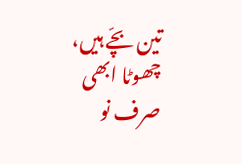تین بچّے ہیں، چھوٹا ابھی صرف نو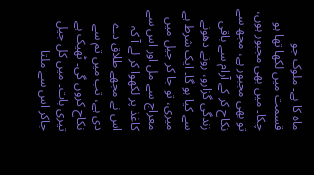ماہ کا ہے۔ ملوک جو قسمت میں لکھا تھا ہو چکا۔ میں بھی مجبور ہوں، تو بھی مجبور ہے، مجھ سے نکاح کر کے آرام سے باقی زندگی گزارو، رونے دھونے سے کیا ہو گا۔ ایک شرط ہے میری، تو جا کر جیل میں معراج سے مل اور اس سے کاغذ پر لکھوا کر لے آ کہ اس نے مجھے طلاق دے دی ہے، تب میں تم سے نکاح کروں گی۔ ٹھیک ہے تیری بات۔ میں کل جیل جاکر اس سے ملتا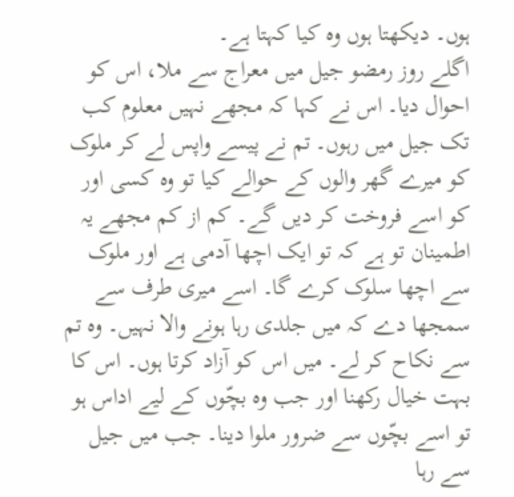ہوں۔ دیکھتا ہوں وہ کیا کہتا ہے۔
اگلے روز رمضو جیل میں معراج سے ملا، اس کو احوال دیا۔ اس نے کہا کہ مجھے نہیں معلوم کب تک جیل میں رہوں۔ تم نے پیسے واپس لے کر ملوک کو میرے گھر والوں کے حوالے کیا تو وہ کسی اور کو اسے فروخت کر دیں گے۔ کم از کم مجھے یہ اطمینان تو ہے کہ تو ایک اچھا آدمی ہے اور ملوک سے اچھا سلوک کرے گا۔ اسے میری طرف سے سمجھا دے کہ میں جلدی رہا ہونے والا نہیں۔ وہ تم سے نکاح کر لے۔ میں اس کو آزاد کرتا ہوں۔ اس کا بہت خیال رکھنا اور جب وہ بچّوں کے لیے اداس ہو تو اسے بچّوں سے ضرور ملوا دینا۔ جب میں جیل سے رہا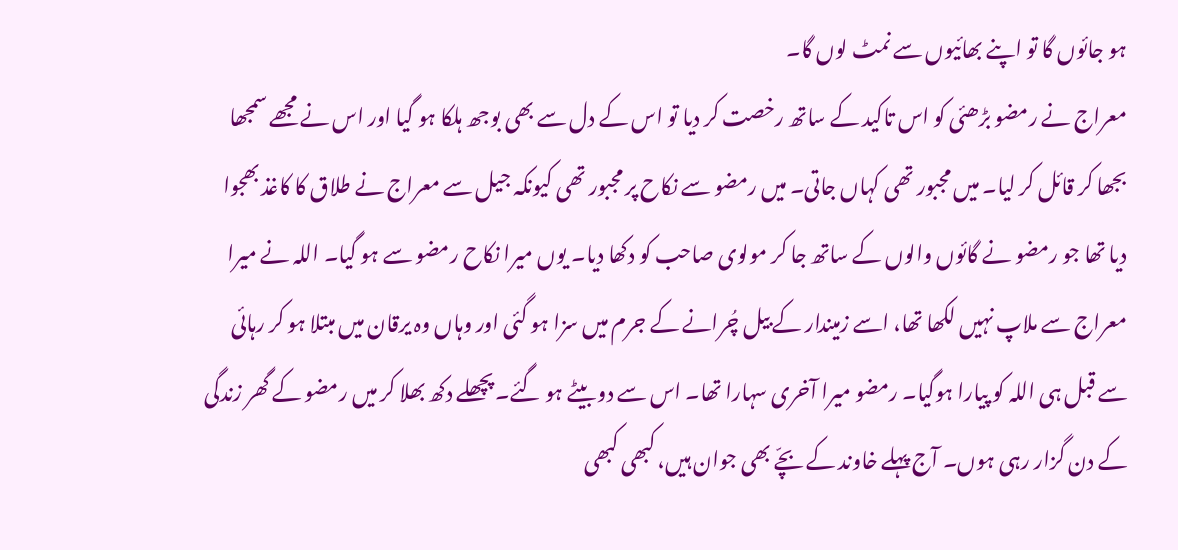ہو جائوں گا تو اپنے بھائیوں سے نمٹ لوں گا۔
معراج نے رمضو بڑھئی کو اس تاکید کے ساتھ رخصت کر دیا تو اس کے دل سے بھی بوجھ ہلکا ہو گیا اور اس نے مجھے سمجھا بجھا کر قائل کر لیا۔ میں مجبور تھی کہاں جاتی۔ میں رمضو سے نکاح پر مجبور تھی کیونکہ جیل سے معراج نے طلاق کا کاغذ بھجوا دیا تھا جو رمضو نے گائوں والوں کے ساتھ جا کر مولوی صاحب کو دکھا دیا۔ یوں میرا نکاح رمضو سے ہو گیا۔ اللہ نے میرا معراج سے ملاپ نہیں لکھا تھا، اسے زمیندار کے بیل چُرانے کے جرم میں سزا ہو گئی اور وہاں وہ یرقان میں مبتلا ہو کر رہائی سے قبل ہی اللہ کو پیارا ہوگیا۔ رمضو میرا آخری سہارا تھا۔ اس سے دو بیٹے ہو گئے۔ پچھلے دکھ بھلا کر میں رمضو کے گھر زندگی کے دن گزار رہی ہوں۔ آج پہلے خاوند کے بچّے بھی جوان ہیں، کبھی کبھی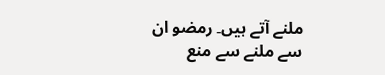ملنے آتے ہیں۔ رمضو ان سے ملنے سے منع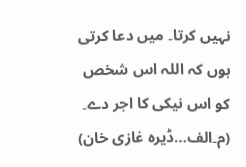نہیں کرتا۔ میں دعا کرتی ہوں کہ اللہ اس شخص کو اس نیکی کا اجر دے۔
(م۔الف…ڈیرہ غازی خان)